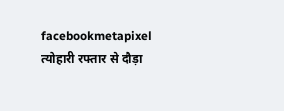facebookmetapixel
त्योहारी रफ्तार से दौड़ा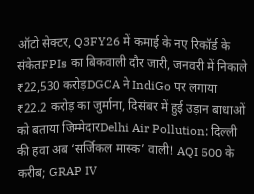ऑटो सेक्टर, Q3FY26 में कमाई के नए रिकॉर्ड के संकेतFPIs का बिकवाली दौर जारी, जनवरी में निकाले ₹22,530 करोड़DGCA ने IndiGo पर लगाया ₹22.2 करोड़ का जुर्माना, दिसंबर में हुई उड़ान बाधाओं को बताया जिम्मेदारDelhi Air Pollution: दिल्ली की हवा अब ‘सर्जिकल मास्क’ वाली! AQI 500 के करीब; GRAP IV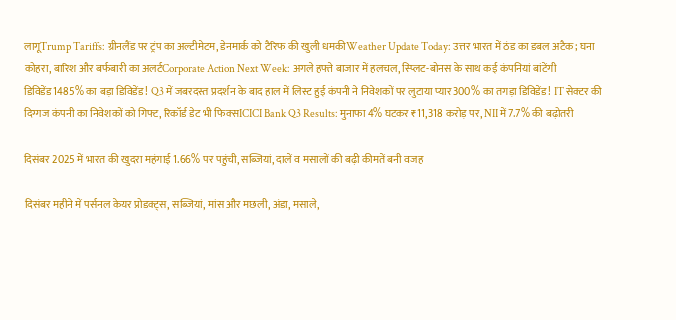लागूTrump Tariffs: ग्रीनलैंड पर ट्रंप का अल्टीमेटम, डेनमार्क को टैरिफ की खुली धमकीWeather Update Today: उत्तर भारत में ठंड का डबल अटैक; घना कोहरा, बारिश और बर्फबारी का अलर्टCorporate Action Next Week: अगले हफ्ते बाजार में हलचल, स्प्लिट-बोनस के साथ कई कंपनियां बांटेंगी डिविडेंड1485% का बड़ा डिविडेंड! Q3 में जबरदस्त प्रदर्शन के बाद हाल में लिस्ट हुई कंपनी ने निवेशकों पर लुटाया प्यार300% का तगड़ा डिविडेंड! IT सेक्टर की दिग्गज कंपनी का निवेशकों को गिफ्ट, रिकॉर्ड डेट भी फिक्सICICI Bank Q3 Results: मुनाफा 4% घटकर ₹11,318 करोड़ पर, NII में 7.7% की बढ़ोतरी

दिसंबर 2025 में भारत की खुदरा महंगाई 1.66% पर पहुंची, सब्जियां, दालें व मसालों की बढ़ी कीमतें बनी वजह

दिसंबर महीने में पर्सनल केयर प्रोडक्ट्स, सब्जियां, मांस और मछली, अंडा, मसाले,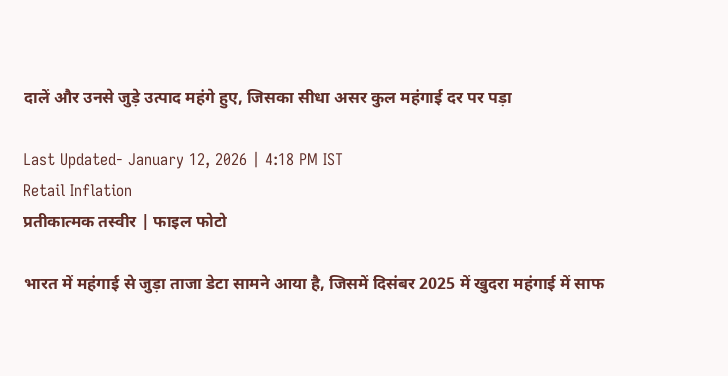दालें और उनसे जुड़े उत्पाद महंगे हुए, जिसका सीधा असर कुल महंगाई दर पर पड़ा

Last Updated- January 12, 2026 | 4:18 PM IST
Retail Inflation
प्रतीकात्मक तस्वीर | फाइल फोटो

भारत में महंगाई से जुड़ा ताजा डेटा सामने आया है, जिसमें दिसंबर 2025 में खुदरा महंगाई में साफ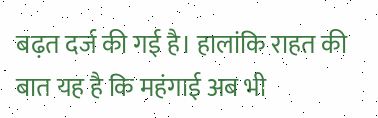बढ़त दर्ज की गई है। हालांकि राहत की बात यह है कि महंगाई अब भी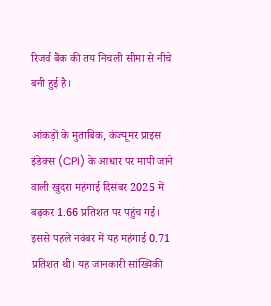रिजर्व बैंक की तय निचली सीमा से नीचे बनी हुई है।

आंकड़ों के मुताबिक, कंज्यूमर प्राइस इंडेक्स (CPI) के आधार पर मापी जाने वाली खुदरा महंगाई दिसंबर 2025 में बढ़कर 1.66 प्रतिशत पर पहुंच गई। इससे पहले नवंबर में यह महंगाई 0.71 प्रतिशत थी। यह जानकारी सांख्यिकी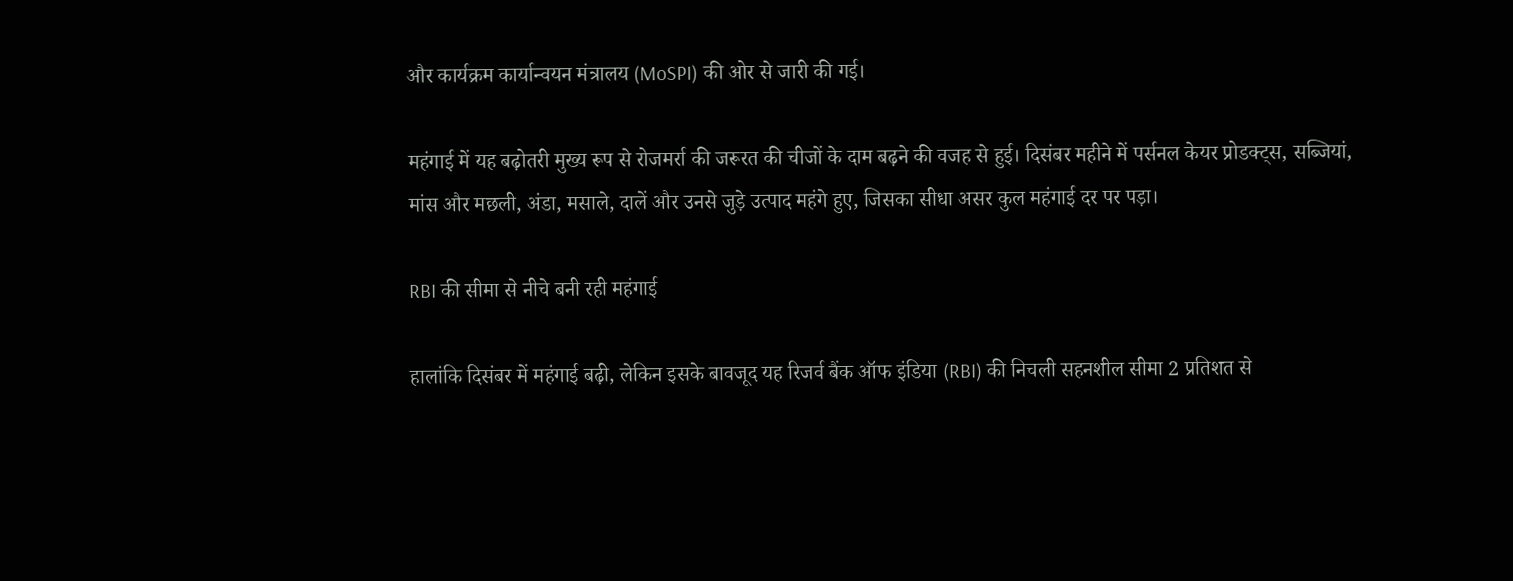और कार्यक्रम कार्यान्वयन मंत्रालय (MoSPI) की ओर से जारी की गई।

महंगाई में यह बढ़ोतरी मुख्य रूप से रोजमर्रा की जरूरत की चीजों के दाम बढ़ने की वजह से हुई। दिसंबर महीने में पर्सनल केयर प्रोडक्ट्स, सब्जियां, मांस और मछली, अंडा, मसाले, दालें और उनसे जुड़े उत्पाद महंगे हुए, जिसका सीधा असर कुल महंगाई दर पर पड़ा।

RBI की सीमा से नीचे बनी रही महंगाई

हालांकि दिसंबर में महंगाई बढ़ी, लेकिन इसके बावजूद यह रिजर्व बैंक ऑफ इंडिया (RBI) की निचली सहनशील सीमा 2 प्रतिशत से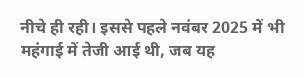नीचे ही रही। इससे पहले नवंबर 2025 में भी महंगाई में तेजी आई थी, जब यह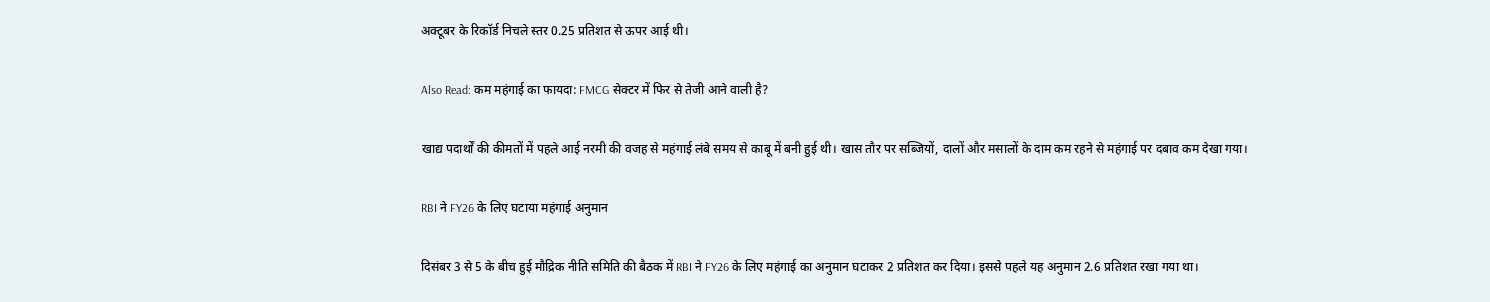अक्टूबर के रिकॉर्ड निचले स्तर 0.25 प्रतिशत से ऊपर आई थी।

Also Read: कम महंगाई का फायदा: FMCG सेक्टर में फिर से तेजी आने वाली है?

खाद्य पदार्थों की कीमतों में पहले आई नरमी की वजह से महंगाई लंबे समय से काबू में बनी हुई थी। खास तौर पर सब्जियों, दालों और मसालों के दाम कम रहने से महंगाई पर दबाव कम देखा गया।

RBI ने FY26 के लिए घटाया महंगाई अनुमान

दिसंबर 3 से 5 के बीच हुई मौद्रिक नीति समिति की बैठक में RBI ने FY26 के लिए महंगाई का अनुमान घटाकर 2 प्रतिशत कर दिया। इससे पहले यह अनुमान 2.6 प्रतिशत रखा गया था।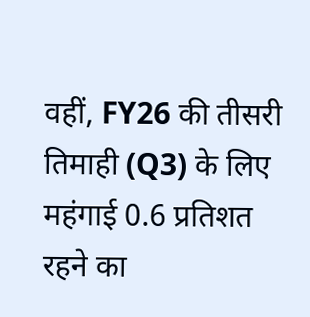वहीं, FY26 की तीसरी तिमाही (Q3) के लिए महंगाई 0.6 प्रतिशत रहने का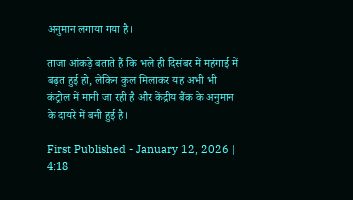अनुमान लगाया गया है।

ताजा आंकड़े बताते हैं कि भले ही दिसंबर में महंगाई में बढ़त हुई हो, लेकिन कुल मिलाकर यह अभी भी कंट्रोल में मानी जा रही है और केंद्रीय बैंक के अनुमान के दायरे में बनी हुई है।

First Published - January 12, 2026 | 4:18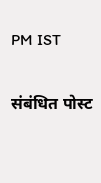PM IST

संबंधित पोस्ट